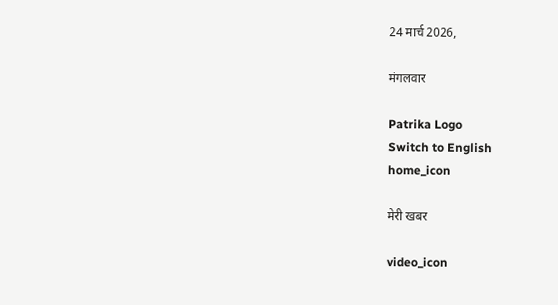24 मार्च 2026,

मंगलवार

Patrika Logo
Switch to English
home_icon

मेरी खबर

video_icon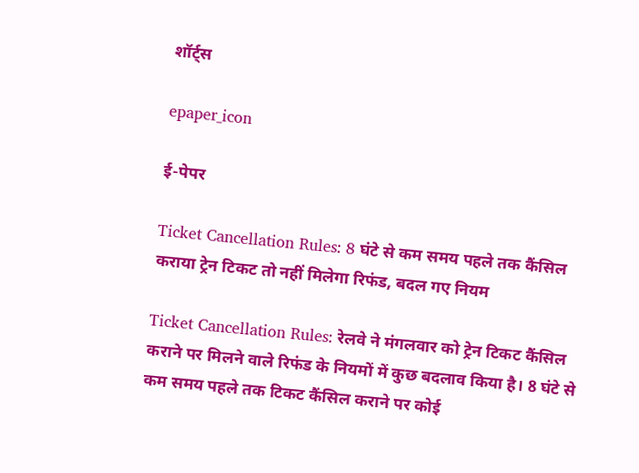शॉर्ट्स

epaper_icon

ई-पेपर

Ticket Cancellation Rules: 8 घंटे से कम समय पहले तक कैंसिल कराया ट्रेन टिकट तो नहीं मिलेगा रिफंड, बदल गए नियम

Ticket Cancellation Rules: रेलवे ने मंगलवार को ट्रेन टिकट कैंसिल कराने पर मिलने वाले रिफंड के नियमों में कुछ बदलाव किया है। 8 घंटे से कम समय पहले तक टिकट कैंसिल कराने पर कोई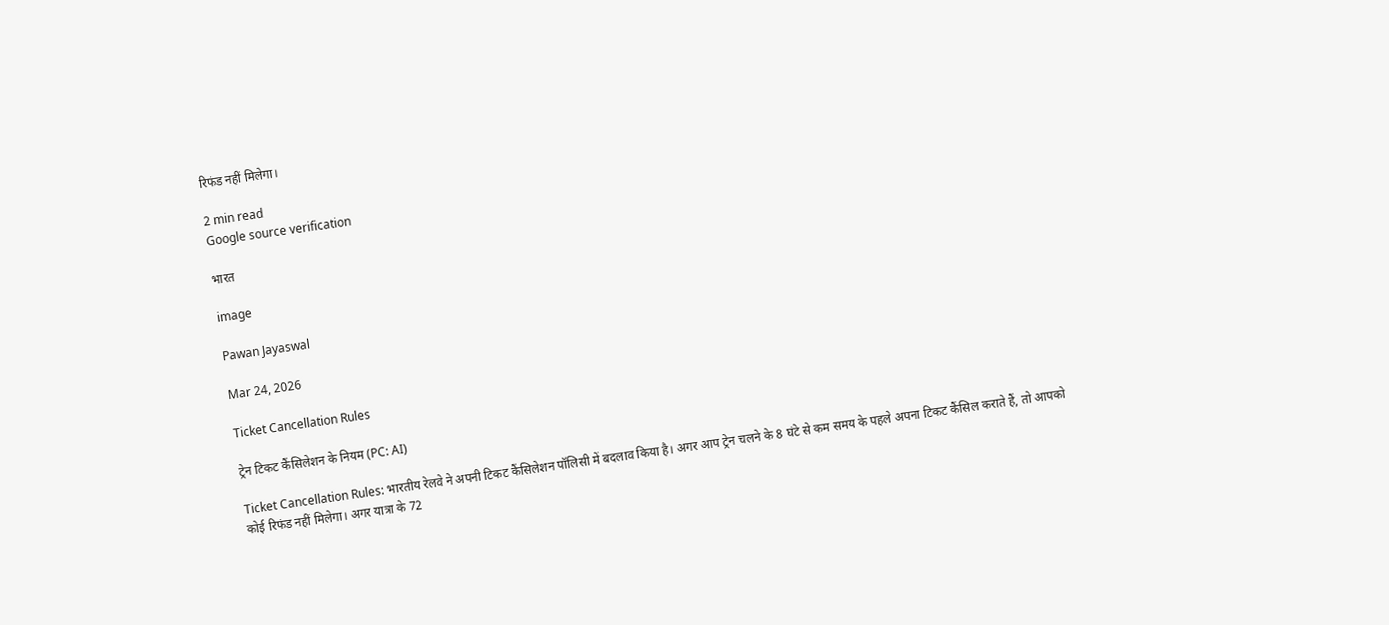रिफंड नहीं मिलेगा।

2 min read
Google source verification

भारत

image

Pawan Jayaswal

Mar 24, 2026

Ticket Cancellation Rules

ट्रेन टिकट कैंसिलेशन के नियम (PC: AI)

Ticket Cancellation Rules: भारतीय रेलवे ने अपनी टिकट कैंसिलेशन पॉलिसी में बदलाव किया है। अगर आप ट्रेन चलने के 8 घंटे से कम समय के पहले अपना टिकट कैंसिल कराते हैं, तो आपको कोई रिफंड नहीं मिलेगा। अगर यात्रा के 72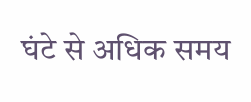घंटे से अधिक समय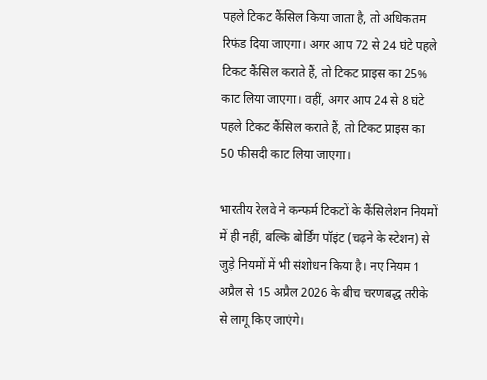पहले टिकट कैंसिल किया जाता है, तो अधिकतम रिफंड दिया जाएगा। अगर आप 72 से 24 घंटे पहले टिकट कैंसिल कराते हैं, तो टिकट प्राइस का 25% काट लिया जाएगा। वहीं, अगर आप 24 से 8 घंटे पहले टिकट कैंसिल कराते हैं, तो टिकट प्राइस का 50 फीसदी काट लिया जाएगा।

भारतीय रेलवे ने कन्फर्म टिकटों के कैंसिलेशन नियमों में ही नहीं, बल्कि बोर्डिंग पॉइंट (चढ़ने के स्टेशन) से जुड़े नियमों में भी संशोधन किया है। नए नियम 1 अप्रैल से 15 अप्रैल 2026 के बीच चरणबद्ध तरीके से लागू किए जाएंगे।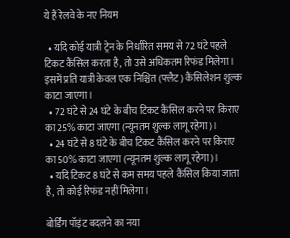ये हैं रेलवे के नए नियम

  • यदि कोई यात्री ट्रेन के निर्धारित समय से 72 घंटे पहले टिकट कैंसिल करता है, तो उसे अधिकतम रिफंड मिलेगा। इसमें प्रति यात्री केवल एक निश्चित (फ्लैट) कैंसिलेशन शुल्क काटा जाएगा।
  • 72 घंटे से 24 घंटे के बीच टिकट कैंसिल करने पर किराए का 25% काटा जाएगा (न्यूनतम शुल्क लागू रहेगा)।
  • 24 घंटे से 8 घंटे के बीच टिकट कैंसिल करने पर किराए का 50% काटा जाएगा (न्यूनतम शुल्क लागू रहेगा)।
  • यदि टिकट 8 घंटे से कम समय पहले कैंसिल किया जाता है, तो कोई रिफंड नहीं मिलेगा।

बोर्डिंग पॉइंट बदलने का नया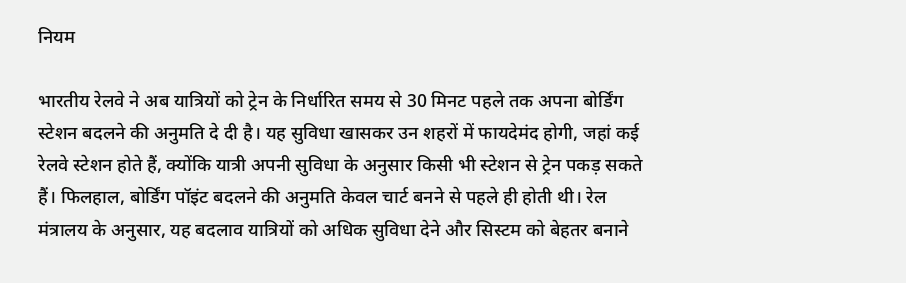नियम

भारतीय रेलवे ने अब यात्रियों को ट्रेन के निर्धारित समय से 30 मिनट पहले तक अपना बोर्डिंग स्टेशन बदलने की अनुमति दे दी है। यह सुविधा खासकर उन शहरों में फायदेमंद होगी, जहां कई रेलवे स्टेशन होते हैं, क्योंकि यात्री अपनी सुविधा के अनुसार किसी भी स्टेशन से ट्रेन पकड़ सकते हैं। फिलहाल, बोर्डिंग पॉइंट बदलने की अनुमति केवल चार्ट बनने से पहले ही होती थी। रेल मंत्रालय के अनुसार, यह बदलाव यात्रियों को अधिक सुविधा देने और सिस्टम को बेहतर बनाने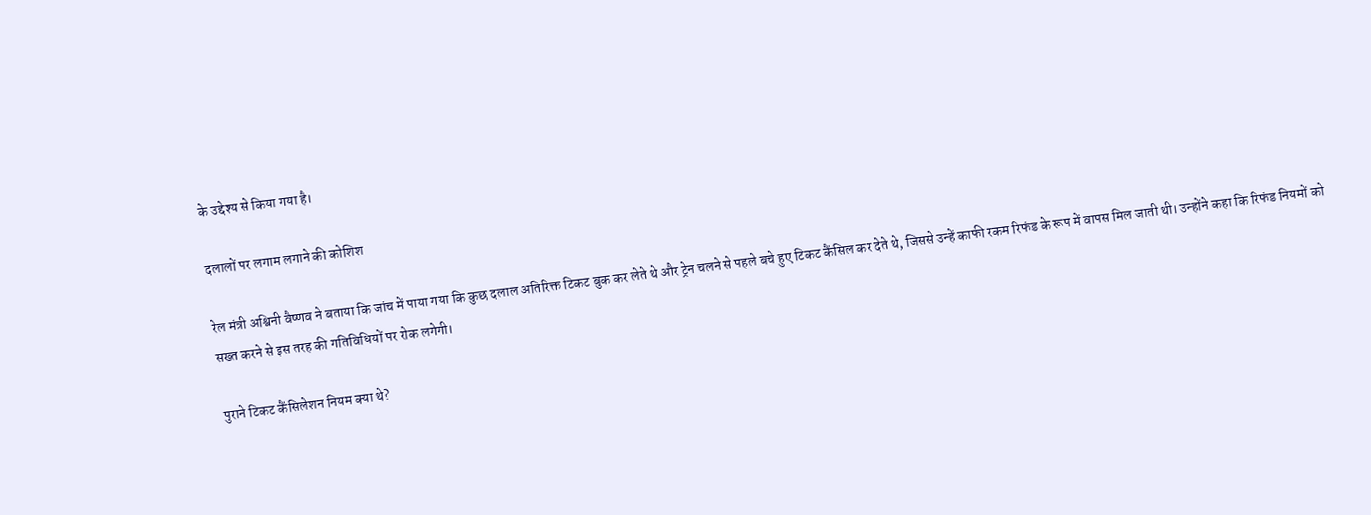के उद्देश्य से किया गया है।

दलालों पर लगाम लगाने की कोशिश

रेल मंत्री अश्विनी वैष्णव ने बताया कि जांच में पाया गया कि कुछ दलाल अतिरिक्त टिकट बुक कर लेते थे और ट्रेन चलने से पहले बचे हुए टिकट कैंसिल कर देते थे, जिससे उन्हें काफी रकम रिफंड के रूप में वापस मिल जाती थी। उन्होंने कहा कि रिफंड नियमों को सख्त करने से इस तरह की गतिविधियों पर रोक लगेगी।

पुराने टिकट कैंसिलेशन नियम क्या थे?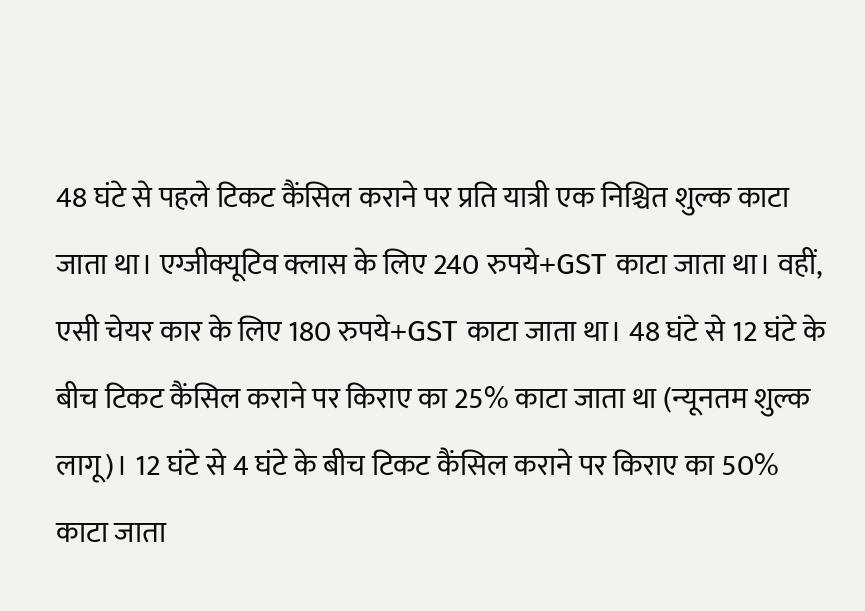48 घंटे से पहले टिकट कैंसिल कराने पर प्रति यात्री एक निश्चित शुल्क काटा जाता था। एग्जीक्यूटिव क्लास के लिए 240 रुपये+GST काटा जाता था। वहीं, एसी चेयर कार के लिए 180 रुपये+GST काटा जाता था। 48 घंटे से 12 घंटे के बीच टिकट कैंसिल कराने पर किराए का 25% काटा जाता था (न्यूनतम शुल्क लागू)। 12 घंटे से 4 घंटे के बीच टिकट कैंसिल कराने पर किराए का 50% काटा जाता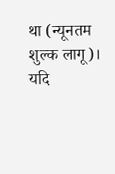था (न्यूनतम शुल्क लागू)। यदि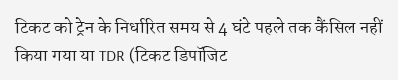टिकट को ट्रेन के निर्धारित समय से 4 घंटे पहले तक कैंसिल नहीं किया गया या TDR (टिकट डिपॉजिट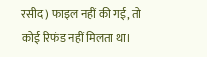रसीद) फाइल नहीं की गई, तो कोई रिफंड नहीं मिलता था।